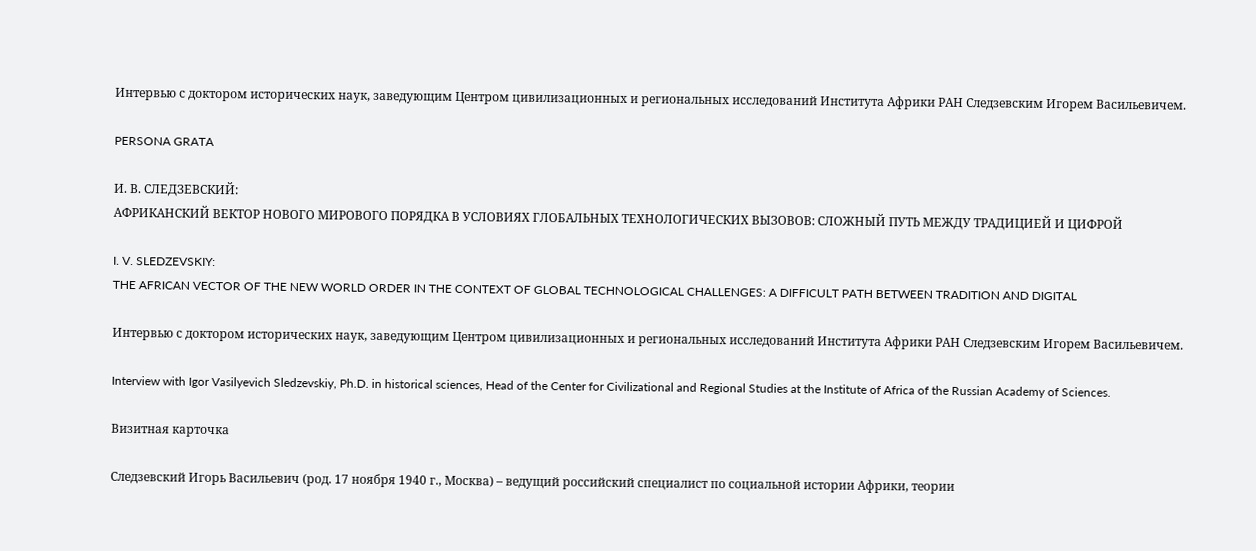Интервью с доктором исторических наук, заведующим Центром цивилизационных и региональных исследований Института Африки РАН Следзевским Игорем Васильевичем.

PERSONA GRATA

И. В. СЛЕДЗЕВСКИЙ:
АФРИКАНСКИЙ ВЕКТОР НОВОГО МИРОВОГО ПОРЯДКА В УСЛОВИЯХ ГЛОБАЛЬНЫХ ТЕХНОЛОГИЧЕСКИХ ВЫЗОВОВ: СЛОЖНЫЙ ПУТЬ МЕЖДУ ТРАДИЦИЕЙ И ЦИФРОЙ

I. V. SLEDZEVSKIY:
THE AFRICAN VECTOR OF THE NEW WORLD ORDER IN THE CONTEXT OF GLOBAL TECHNOLOGICAL CHALLENGES: A DIFFICULT PATH BETWEEN TRADITION AND DIGITAL

Интервью с доктором исторических наук, заведующим Центром цивилизационных и региональных исследований Института Африки РАН Следзевским Игорем Васильевичем.

Interview with Igor Vasilyevich Sledzevskiy, Ph.D. in historical sciences, Head of the Center for Civilizational and Regional Studies at the Institute of Africa of the Russian Academy of Sciences.

Визитная карточка

Следзевский Игорь Васильевич (род. 17 ноября 1940 г., Москва) – ведущий российский специалист по социальной истории Африки, теории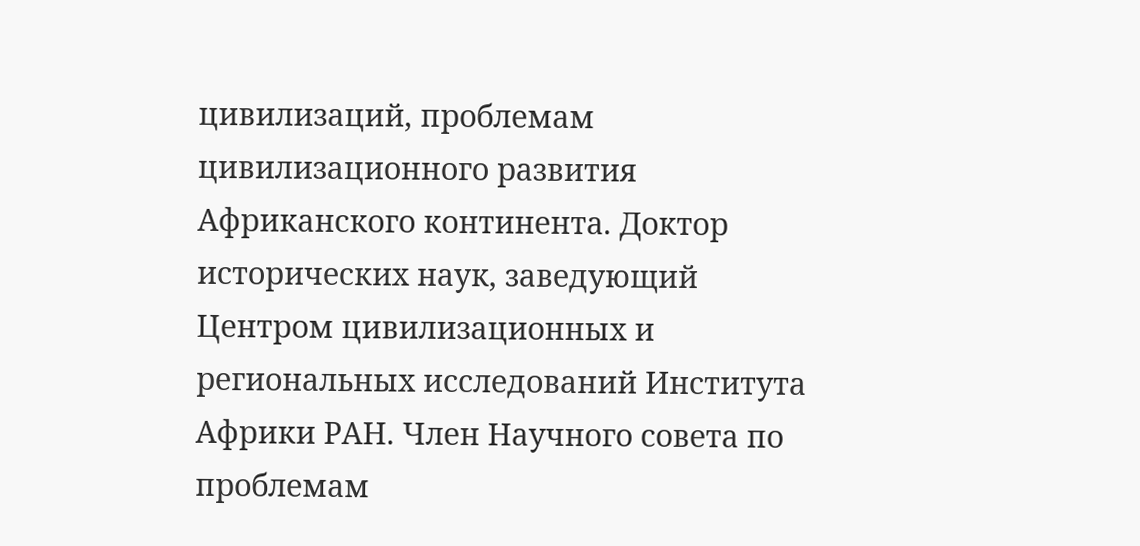цивилизаций, проблемам цивилизационного развития Африканского континента. Доктор исторических наук, заведующий Центром цивилизационных и региональных исследований Института Африки РАН. Член Научного совета по проблемам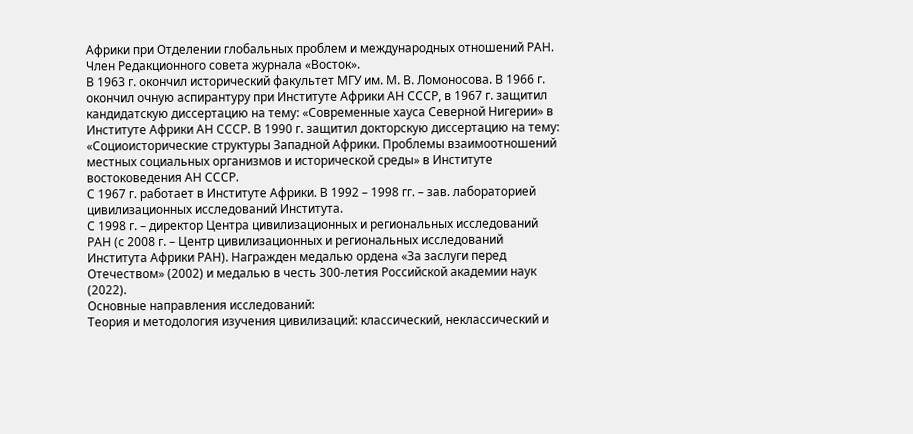Африки при Отделении глобальных проблем и международных отношений РАН. Член Редакционного совета журнала «Восток».
В 1963 г. окончил исторический факультет МГУ им. М. В. Ломоносова. В 1966 г. окончил очную аспирантуру при Институте Африки АН СССР, в 1967 г. защитил кандидатскую диссертацию на тему: «Современные хауса Северной Нигерии» в Институте Африки АН СССР. В 1990 г. защитил докторскую диссертацию на тему: «Социоисторические структуры Западной Африки. Проблемы взаимоотношений местных социальных организмов и исторической среды» в Институте востоковедения АН СССР.
С 1967 г. работает в Институте Африки. В 1992 – 1998 гг. – зав. лабораторией цивилизационных исследований Института.
С 1998 г. – директор Центра цивилизационных и региональных исследований РАН (с 2008 г. – Центр цивилизационных и региональных исследований Института Африки РАН). Награжден медалью ордена «За заслуги перед Отечеством» (2002) и медалью в честь 300-летия Российской академии наук (2022).
Основные направления исследований:
Теория и методология изучения цивилизаций: классический, неклассический и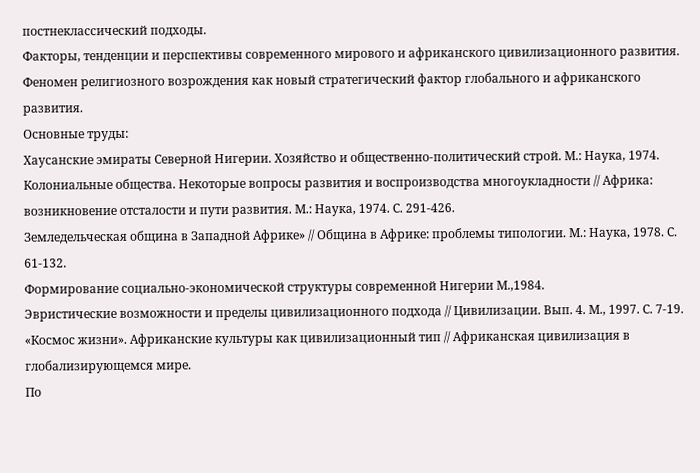постнеклассический подходы.
Факторы, тенденции и перспективы современного мирового и африканского цивилизационного развития.
Феномен религиозного возрождения как новый стратегический фактор глобального и африканского развития.
Основные труды:
Хаусанские эмираты Северной Нигерии. Хозяйство и общественно-политический строй. М.: Наука, 1974.
Колониальные общества. Некоторые вопросы развития и воспроизводства многоукладности // Африка: возникновение отсталости и пути развития. М.: Наука, 1974. С. 291-426.
Земледельческая община в Западной Африке» // Община в Африке: проблемы типологии. М.: Наука, 1978. С. 61-132.
Формирование социально-экономической структуры современной Нигерии М.,1984.
Эвристические возможности и пределы цивилизационного подхода // Цивилизации. Вып. 4. М., 1997. С. 7-19.
«Космос жизни». Африканские культуры как цивилизационный тип // Африканская цивилизация в глобализирующемся мире.
По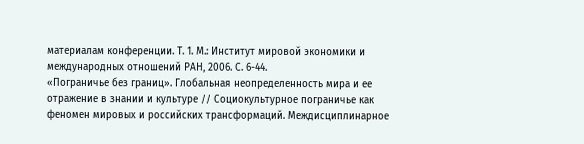материалам конференции. Т. 1. М.: Институт мировой экономики и международных отношений РАН, 2006. С. 6-44.
«Пограничье без границ». Глобальная неопределенность мира и ее отражение в знании и культуре // Социокультурное пограничье как феномен мировых и российских трансформаций. Междисциплинарное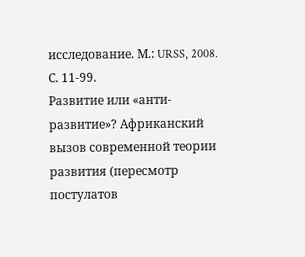исследование. М.: URSS, 2008. С. 11-99.
Развитие или «анти-развитие»? Африканский вызов современной теории развития (пересмотр постулатов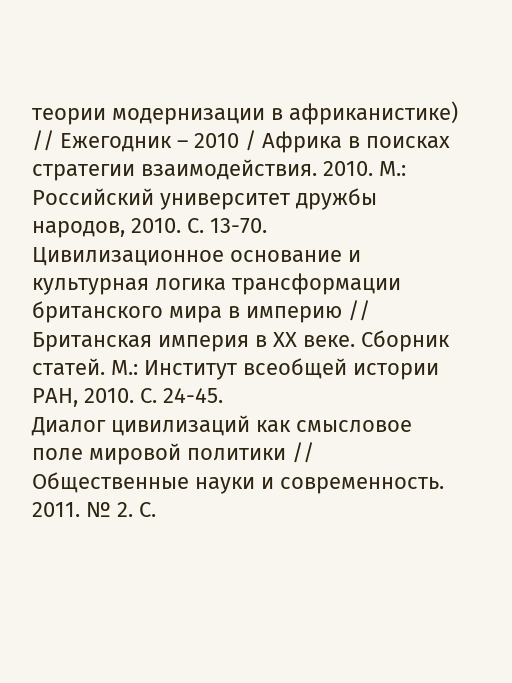теории модернизации в африканистике) // Ежегодник – 2010 / Африка в поисках стратегии взаимодействия. 2010. М.: Российский университет дружбы народов, 2010. С. 13-70.
Цивилизационное основание и культурная логика трансформации британского мира в империю // Британская империя в ХХ веке. Сборник статей. М.: Институт всеобщей истории РАН, 2010. С. 24-45.
Диалог цивилизаций как смысловое поле мировой политики // Общественные науки и современность. 2011. № 2. С.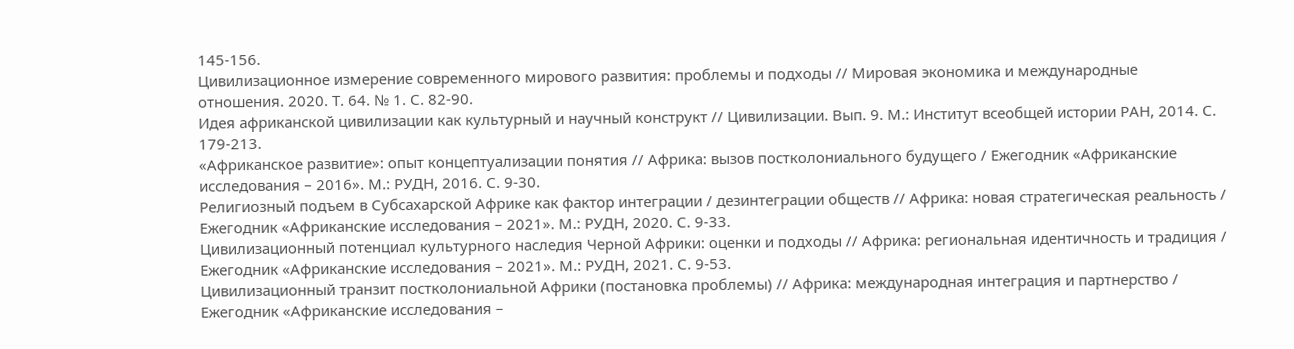145-156.
Цивилизационное измерение современного мирового развития: проблемы и подходы // Мировая экономика и международные отношения. 2020. Т. 64. № 1. С. 82-90.
Идея африканской цивилизации как культурный и научный конструкт // Цивилизации. Вып. 9. М.: Институт всеобщей истории РАН, 2014. С. 179-213.
«Африканское развитие»: опыт концептуализации понятия // Африка: вызов постколониального будущего / Ежегодник «Африканские исследования – 2016». М.: РУДН, 2016. С. 9-30.
Религиозный подъем в Субсахарской Африке как фактор интеграции / дезинтеграции обществ // Африка: новая стратегическая реальность / Ежегодник «Африканские исследования – 2021». М.: РУДН, 2020. С. 9-33.
Цивилизационный потенциал культурного наследия Черной Африки: оценки и подходы // Африка: региональная идентичность и традиция / Ежегодник «Африканские исследования – 2021». М.: РУДН, 2021. С. 9-53.
Цивилизационный транзит постколониальной Африки (постановка проблемы) // Африка: международная интеграция и партнерство / Ежегодник «Африканские исследования –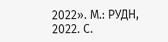2022». М.: РУДН, 2022. С.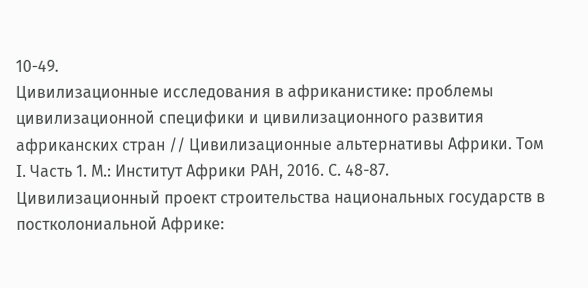10-49.
Цивилизационные исследования в африканистике: проблемы цивилизационной специфики и цивилизационного развития африканских стран // Цивилизационные альтернативы Африки. Том I. Часть 1. М.: Институт Африки РАН, 2016. С. 48-87.
Цивилизационный проект строительства национальных государств в постколониальной Африке: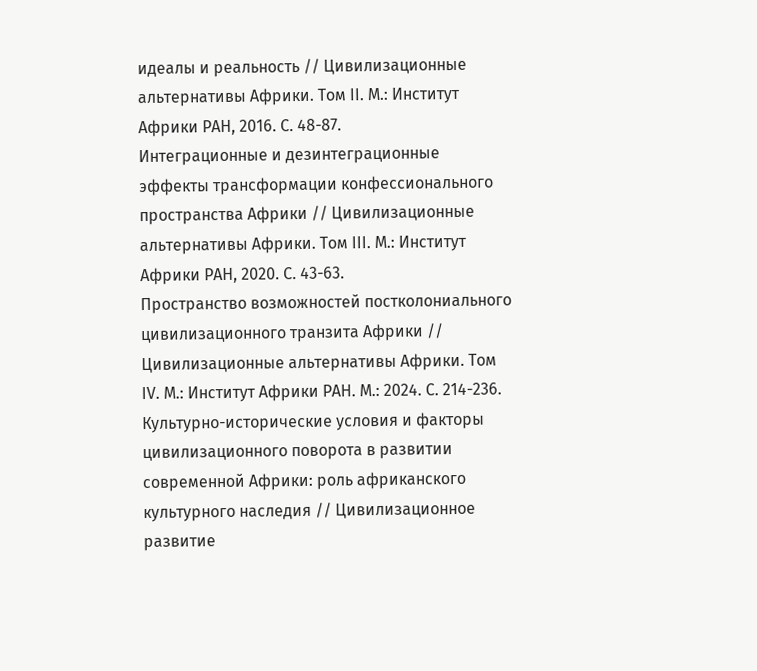идеалы и реальность // Цивилизационные альтернативы Африки. Том II. М.: Институт Африки РАН, 2016. С. 48-87.
Интеграционные и дезинтеграционные эффекты трансформации конфессионального пространства Африки // Цивилизационные альтернативы Африки. Том III. М.: Институт Африки РАН, 2020. С. 43-63.
Пространство возможностей постколониального цивилизационного транзита Африки // Цивилизационные альтернативы Африки. Том IV. М.: Институт Африки РАН. М.: 2024. С. 214-236.
Культурно-исторические условия и факторы цивилизационного поворота в развитии современной Африки: роль африканского культурного наследия // Цивилизационное развитие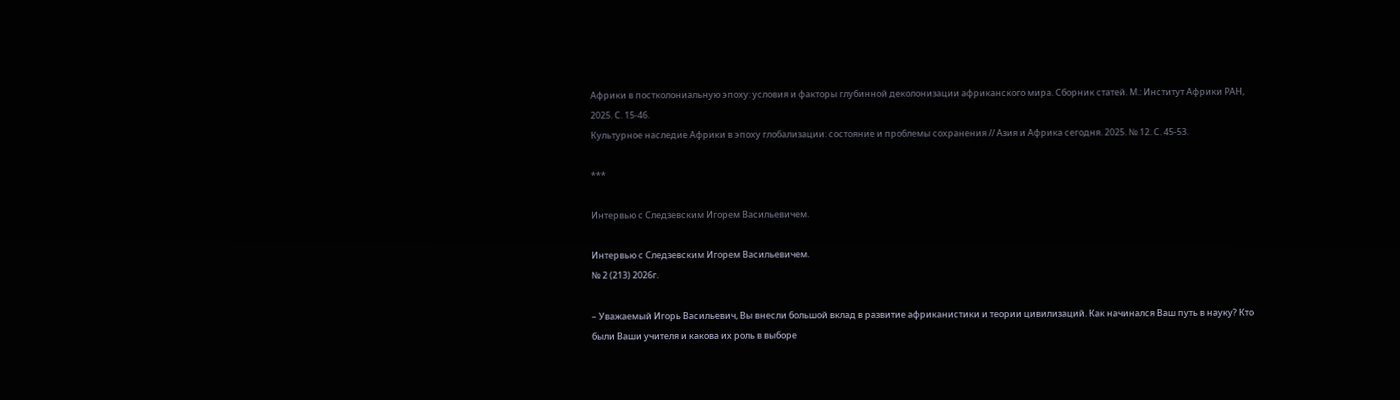Африки в постколониальную эпоху: условия и факторы глубинной деколонизации африканского мира. Сборник статей. М.: Институт Африки РАН, 2025. С. 15-46.
Культурное наследие Африки в эпоху глобализации: состояние и проблемы сохранения // Азия и Африка сегодня. 2025. № 12. С. 45-53.

***

Интервью с Следзевским Игорем Васильевичем.

Интервью с Следзевским Игорем Васильевичем.
№ 2 (213) 2026г.

– Уважаемый Игорь Васильевич, Вы внесли большой вклад в развитие африканистики и теории цивилизаций. Как начинался Ваш путь в науку? Кто были Ваши учителя и какова их роль в выборе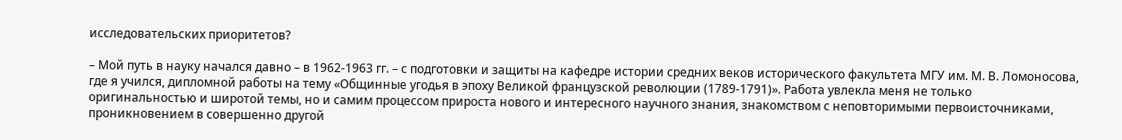исследовательских приоритетов?

– Мой путь в науку начался давно – в 1962-1963 гг. – с подготовки и защиты на кафедре истории средних веков исторического факультета МГУ им. М. В. Ломоносова, где я учился, дипломной работы на тему «Общинные угодья в эпоху Великой французской революции (1789-1791)». Работа увлекла меня не только оригинальностью и широтой темы, но и самим процессом прироста нового и интересного научного знания, знакомством с неповторимыми первоисточниками, проникновением в совершенно другой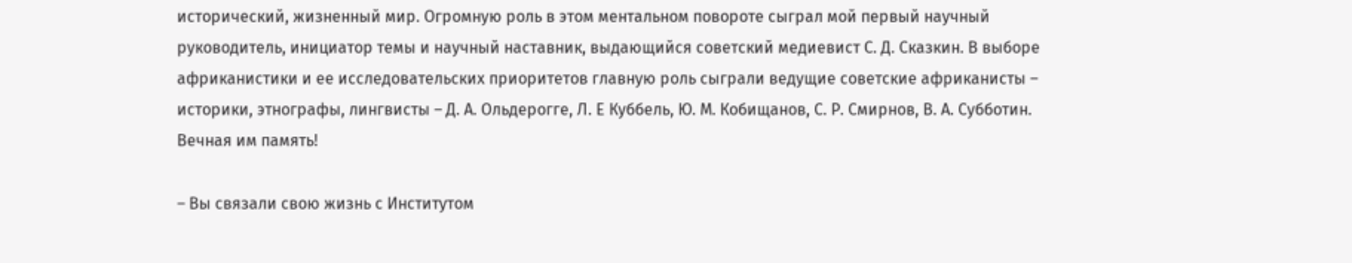исторический, жизненный мир. Огромную роль в этом ментальном повороте сыграл мой первый научный руководитель, инициатор темы и научный наставник, выдающийся советский медиевист С. Д. Сказкин. В выборе африканистики и ее исследовательских приоритетов главную роль сыграли ведущие советские африканисты – историки, этнографы, лингвисты – Д. А. Ольдерогге, Л. Е Куббель, Ю. М. Кобищанов, С. Р. Смирнов, В. А. Субботин. Вечная им память!

– Вы связали свою жизнь с Институтом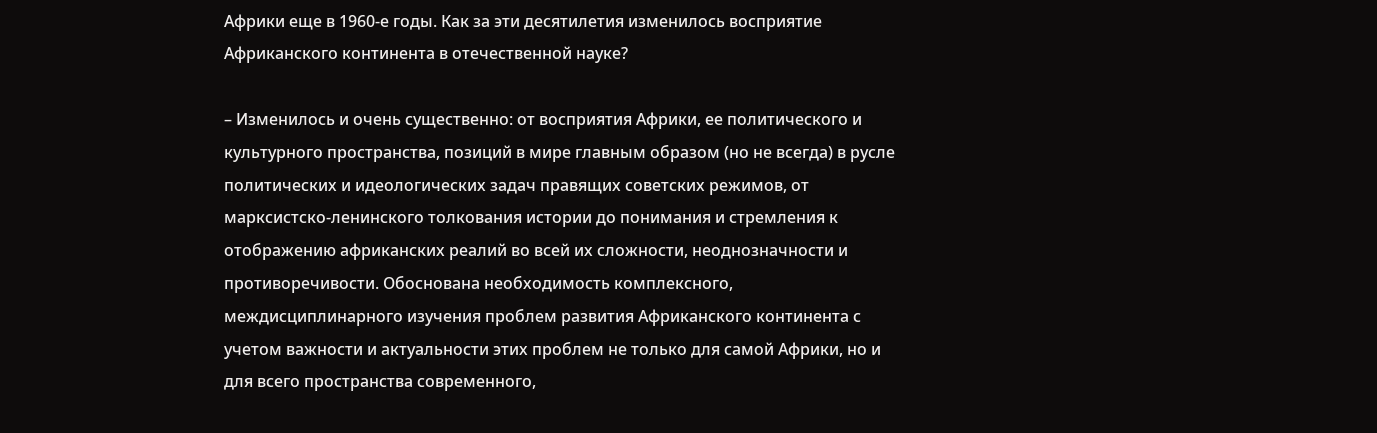Африки еще в 1960-е годы. Как за эти десятилетия изменилось восприятие Африканского континента в отечественной науке?

– Изменилось и очень существенно: от восприятия Африки, ее политического и культурного пространства, позиций в мире главным образом (но не всегда) в русле политических и идеологических задач правящих советских режимов, от марксистско-ленинского толкования истории до понимания и стремления к отображению африканских реалий во всей их сложности, неоднозначности и противоречивости. Обоснована необходимость комплексного, междисциплинарного изучения проблем развития Африканского континента с учетом важности и актуальности этих проблем не только для самой Африки, но и для всего пространства современного,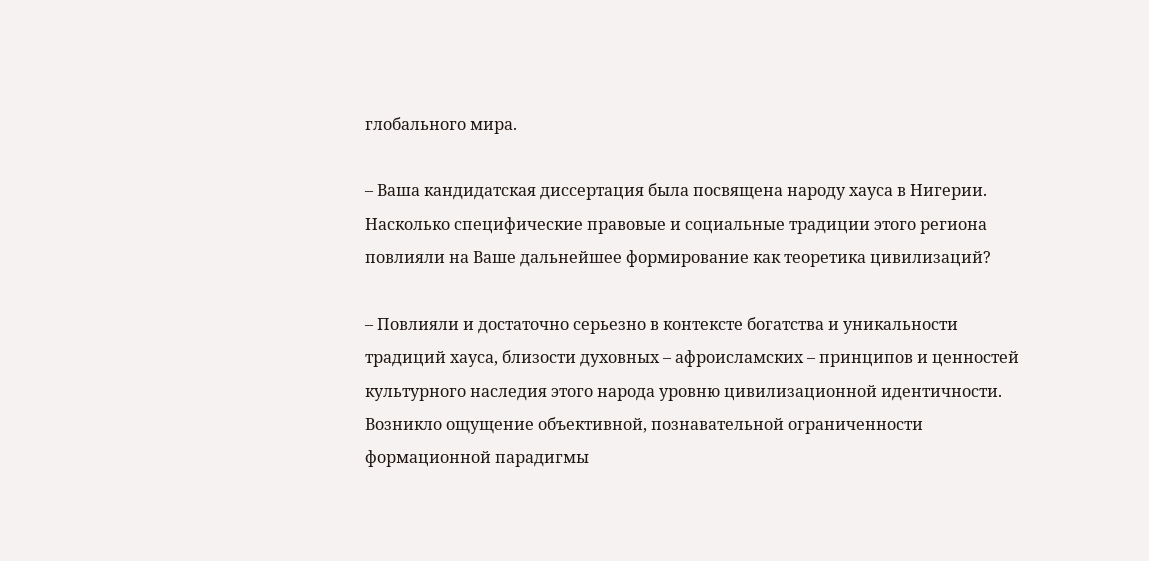глобального мира.

– Ваша кандидатская диссертация была посвящена народу хауса в Нигерии. Насколько специфические правовые и социальные традиции этого региона повлияли на Ваше дальнейшее формирование как теоретика цивилизаций?

– Повлияли и достаточно серьезно в контексте богатства и уникальности традиций хауса, близости духовных – афроисламских – принципов и ценностей культурного наследия этого народа уровню цивилизационной идентичности. Возникло ощущение объективной, познавательной ограниченности формационной парадигмы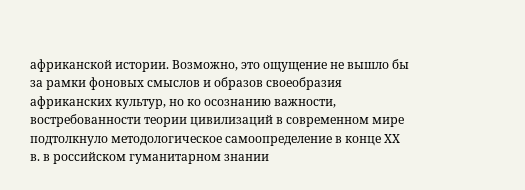африканской истории. Возможно, это ощущение не вышло бы за рамки фоновых смыслов и образов своеобразия африканских культур, но ко осознанию важности, востребованности теории цивилизаций в современном мире подтолкнуло методологическое самоопределение в конце ХХ в. в российском гуманитарном знании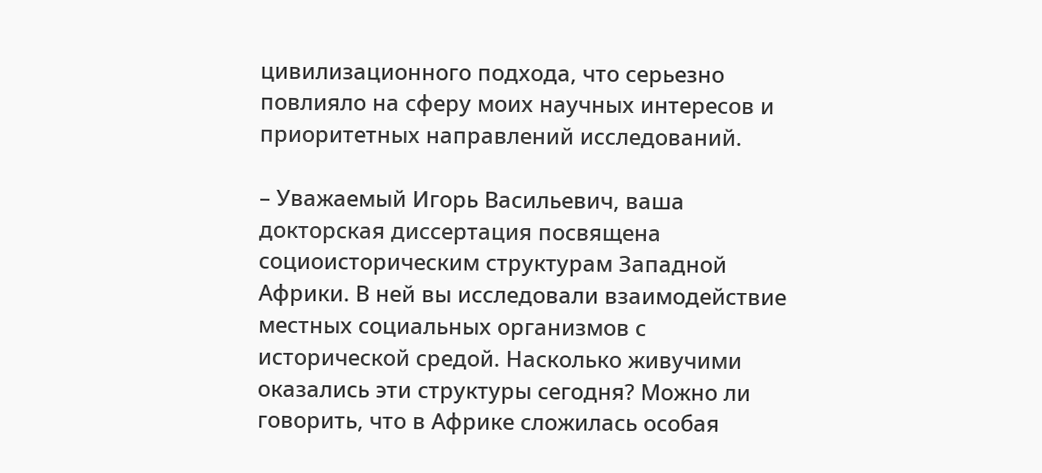цивилизационного подхода, что серьезно повлияло на сферу моих научных интересов и приоритетных направлений исследований.

– Уважаемый Игорь Васильевич, ваша докторская диссертация посвящена социоисторическим структурам Западной Африки. В ней вы исследовали взаимодействие местных социальных организмов с исторической средой. Насколько живучими оказались эти структуры сегодня? Можно ли говорить, что в Африке сложилась особая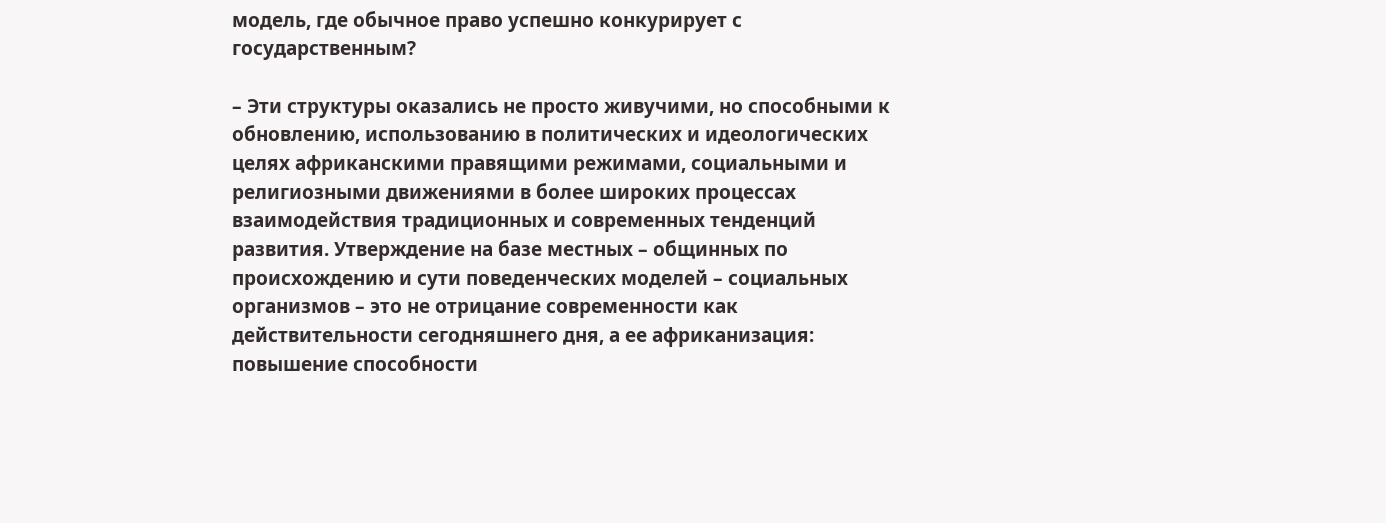модель, где обычное право успешно конкурирует с государственным?

– Эти структуры оказались не просто живучими, но способными к обновлению, использованию в политических и идеологических целях африканскими правящими режимами, социальными и религиозными движениями в более широких процессах взаимодействия традиционных и современных тенденций развития. Утверждение на базе местных – общинных по происхождению и сути поведенческих моделей – социальных организмов – это не отрицание современности как действительности сегодняшнего дня, а ее африканизация: повышение способности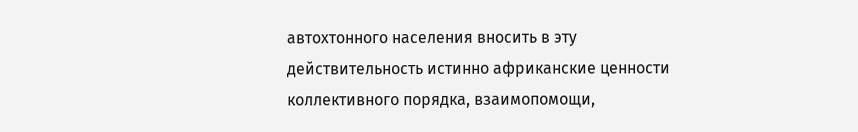автохтонного населения вносить в эту действительность истинно африканские ценности коллективного порядка, взаимопомощи,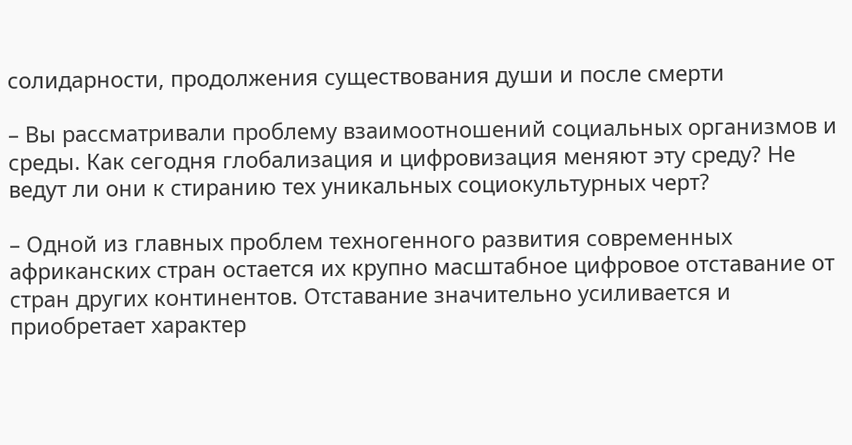солидарности, продолжения существования души и после смерти

– Вы рассматривали проблему взаимоотношений социальных организмов и среды. Как сегодня глобализация и цифровизация меняют эту среду? Не ведут ли они к стиранию тех уникальных социокультурных черт?

– Одной из главных проблем техногенного развития современных африканских стран остается их крупно масштабное цифровое отставание от стран других континентов. Отставание значительно усиливается и приобретает характер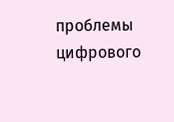проблемы цифрового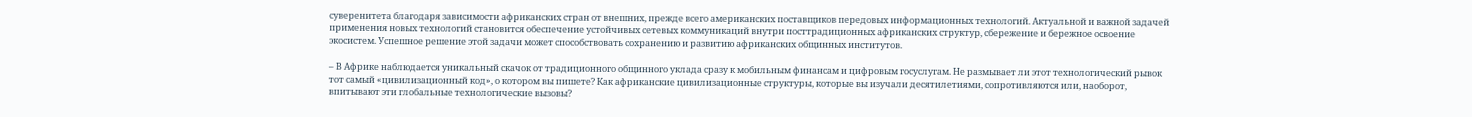суверенитета благодаря зависимости африканских стран от внешних, прежде всего американских поставщиков передовых информационных технологий. Актуальной и важной задачей применения новых технологий становится обеспечение устойчивых сетевых коммуникаций внутри посттрадиционных африканских структур, сбережение и бережное освоение экосистем. Успешное решение этой задачи может способствовать сохранению и развитию африканских общинных институтов.

– В Африке наблюдается уникальный скачок от традиционного общинного уклада сразу к мобильным финансам и цифровым госуслугам. Не размывает ли этот технологический рывок тот самый «цивилизационный код», о котором вы пишете? Как африканские цивилизационные структуры, которые вы изучали десятилетиями, сопротивляются или, наоборот, впитывают эти глобальные технологические вызовы?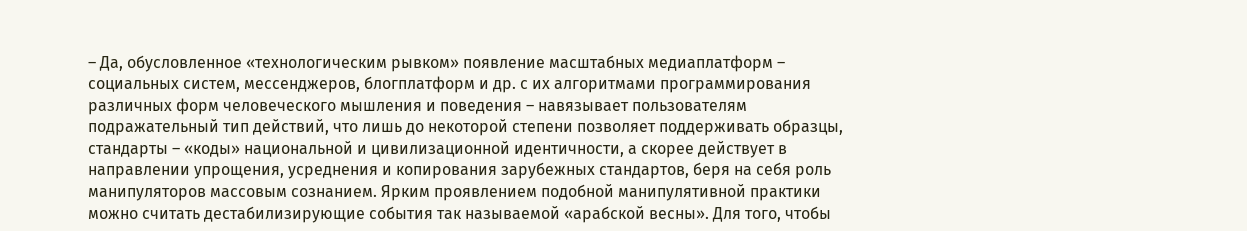– Да, обусловленное «технологическим рывком» появление масштабных медиаплатформ – социальных систем, мессенджеров, блогплатформ и др. с их алгоритмами программирования различных форм человеческого мышления и поведения – навязывает пользователям подражательный тип действий, что лишь до некоторой степени позволяет поддерживать образцы, стандарты – «коды» национальной и цивилизационной идентичности, а скорее действует в направлении упрощения, усреднения и копирования зарубежных стандартов, беря на себя роль манипуляторов массовым сознанием. Ярким проявлением подобной манипулятивной практики можно считать дестабилизирующие события так называемой «арабской весны». Для того, чтобы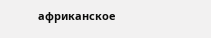африканское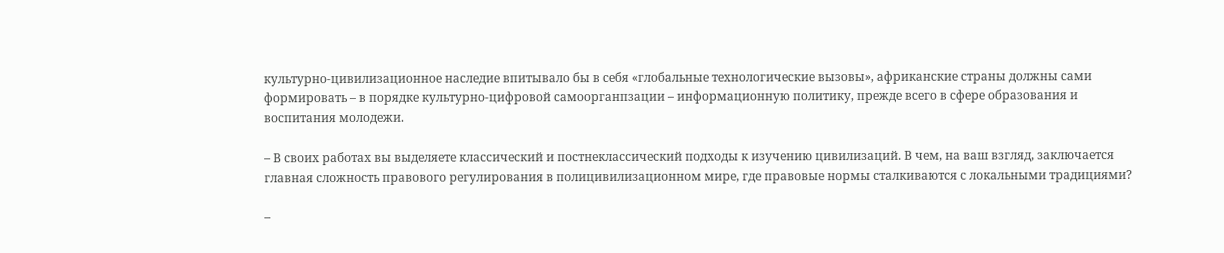культурно-цивилизационное наследие впитывало бы в себя «глобальные технологические вызовы», африканские страны должны сами формировать – в порядке культурно-цифровой самоорганпзации – информационную политику, прежде всего в сфере образования и воспитания молодежи.

– В своих работах вы выделяете классический и постнеклассический подходы к изучению цивилизаций. В чем, на ваш взгляд, заключается главная сложность правового регулирования в полицивилизационном мире, где правовые нормы сталкиваются с локальными традициями?

–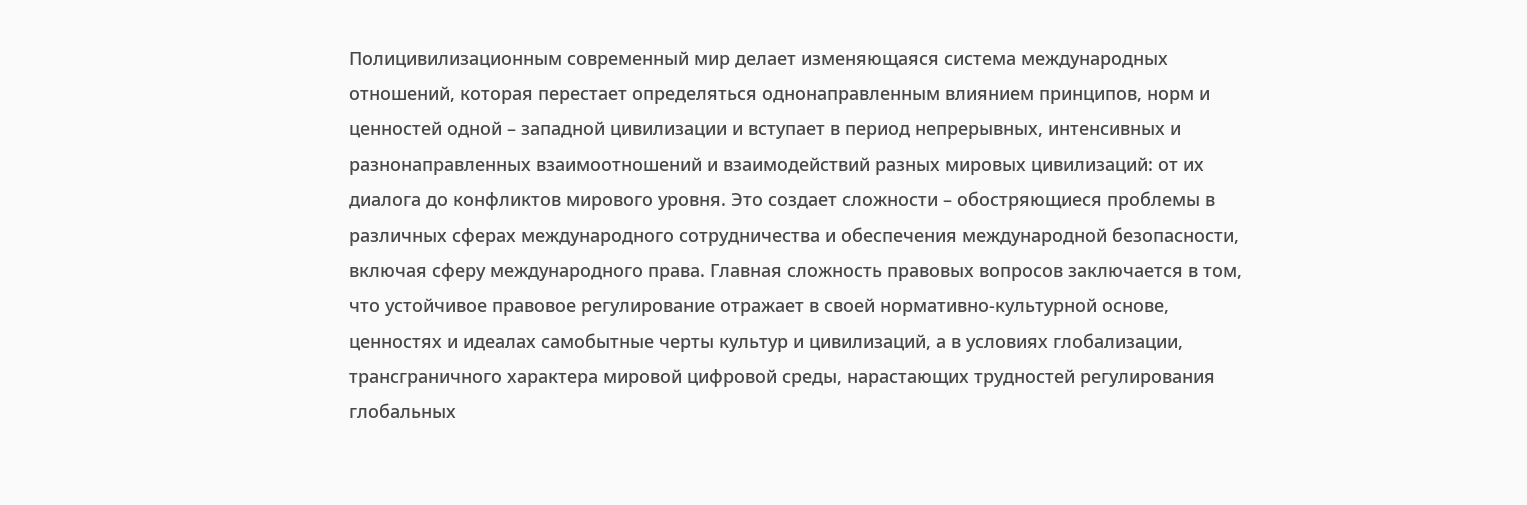Полицивилизационным современный мир делает изменяющаяся система международных отношений, которая перестает определяться однонаправленным влиянием принципов, норм и ценностей одной – западной цивилизации и вступает в период непрерывных, интенсивных и разнонаправленных взаимоотношений и взаимодействий разных мировых цивилизаций: от их диалога до конфликтов мирового уровня. Это создает сложности – обостряющиеся проблемы в различных сферах международного сотрудничества и обеспечения международной безопасности, включая сферу международного права. Главная сложность правовых вопросов заключается в том, что устойчивое правовое регулирование отражает в своей нормативно-культурной основе, ценностях и идеалах самобытные черты культур и цивилизаций, а в условиях глобализации, трансграничного характера мировой цифровой среды, нарастающих трудностей регулирования глобальных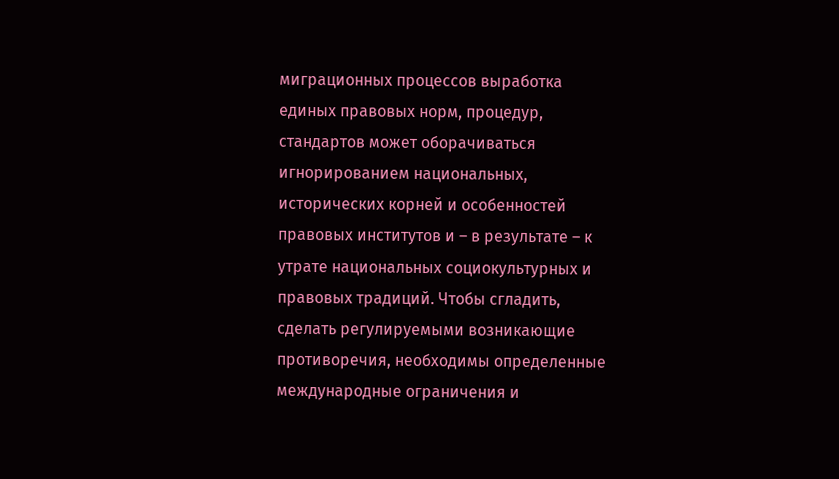миграционных процессов выработка единых правовых норм, процедур, стандартов может оборачиваться игнорированием национальных, исторических корней и особенностей правовых институтов и – в результате – к утрате национальных социокультурных и правовых традиций. Чтобы сгладить, сделать регулируемыми возникающие противоречия, необходимы определенные международные ограничения и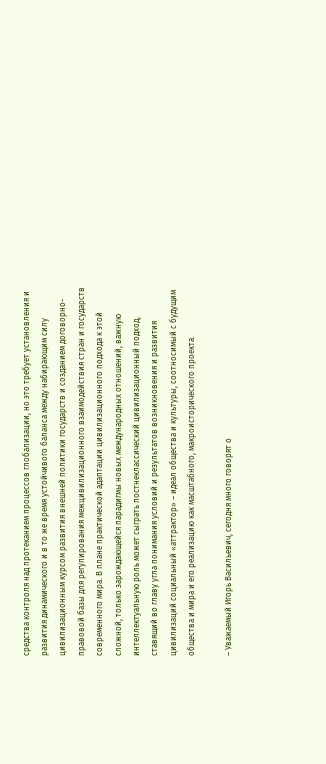средства контроля над протеканием процессов глобализации, но это требует установления и развития динамического и в то же время устойчивого баланса между набирающим силу цивилизационным курсом развития внешней политики государств и созданием договорно-правовой базы для регулирования межцивилизационного взаимодействия стран и государств современного мира. В плане практической адаптации цивилизационного подхода к этой сложной, только зарождающейся парадигмы новых международных отношений, важную интеллектуальную роль может сыграть постнеклассический цивилизационный подход, ставящий во главу угла понимания условий и результатов возникновения и развития цивилизаций социальный «аттрактор» – идеал общества и культуры, соотносимый с будущим общества и мира и его реализацию как масштабного, макроисторического проекта.

– Уважаемый Игорь Васильевич, сегодня много говорят о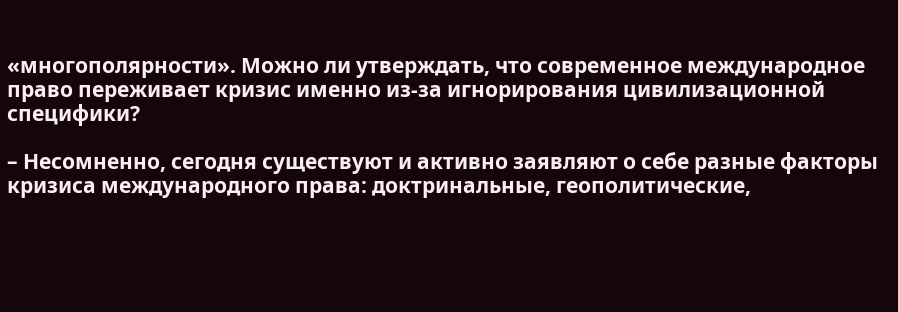«многополярности». Можно ли утверждать, что современное международное право переживает кризис именно из-за игнорирования цивилизационной специфики?

– Несомненно, сегодня существуют и активно заявляют о себе разные факторы кризиса международного права: доктринальные, геополитические,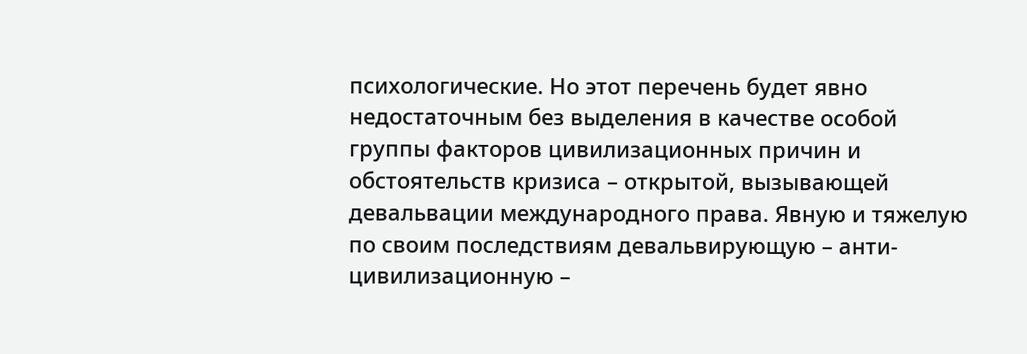психологические. Но этот перечень будет явно недостаточным без выделения в качестве особой группы факторов цивилизационных причин и обстоятельств кризиса – открытой, вызывающей девальвации международного права. Явную и тяжелую по своим последствиям девальвирующую – анти-цивилизационную –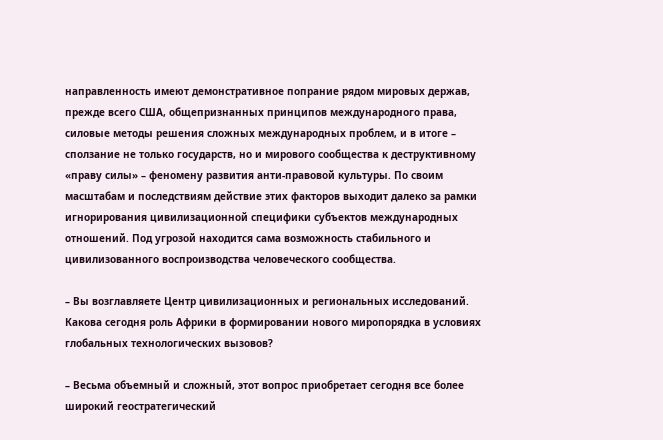направленность имеют демонстративное попрание рядом мировых держав, прежде всего США, общепризнанных принципов международного права, силовые методы решения сложных международных проблем, и в итоге – сползание не только государств, но и мирового сообщества к деструктивному «праву силы» – феномену развития анти-правовой культуры. По своим масштабам и последствиям действие этих факторов выходит далеко за рамки игнорирования цивилизационной специфики субъектов международных отношений. Под угрозой находится сама возможность стабильного и цивилизованного воспроизводства человеческого сообщества.

– Вы возглавляете Центр цивилизационных и региональных исследований. Какова сегодня роль Африки в формировании нового миропорядка в условиях глобальных технологических вызовов?

– Весьма объемный и сложный, этот вопрос приобретает сегодня все более широкий геостратегический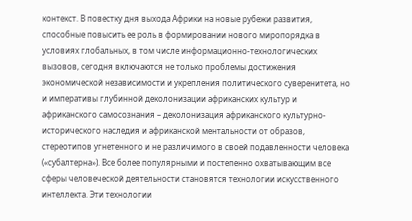контекст. В повестку дня выхода Африки на новые рубежи развития, способные повысить ее роль в формировании нового миропорядка в условиях глобальных, в том числе информационно-технологических вызовов, сегодня включаются не только проблемы достижения экономической независимости и укрепления политического суверенитета, но и императивы глубинной деколонизации африканских культур и африканского самосознания – деколонизация африканского культурно-исторического наследия и африканской ментальности от образов, стереотипов угнетенного и не различимого в своей подавленности человека («субалтерна»). Все более популярными и постепенно охватывающим все сферы человеческой деятельности становятся технологии искусственного интеллекта. Эти технологии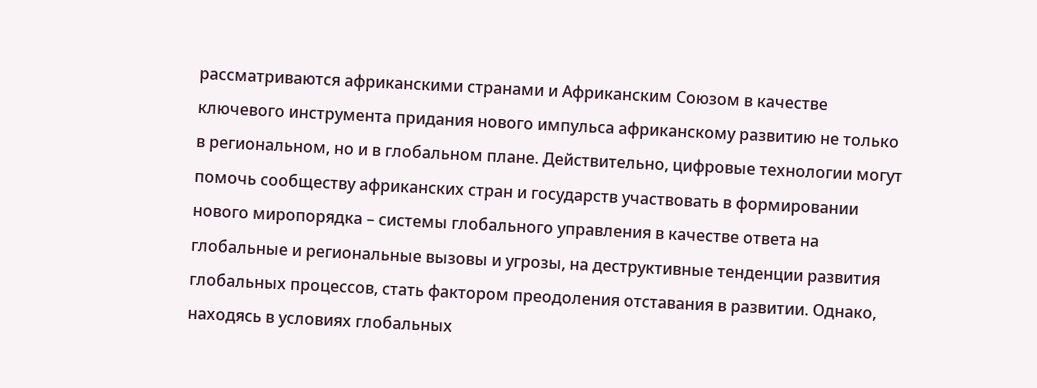рассматриваются африканскими странами и Африканским Союзом в качестве ключевого инструмента придания нового импульса африканскому развитию не только в региональном, но и в глобальном плане. Действительно, цифровые технологии могут помочь сообществу африканских стран и государств участвовать в формировании нового миропорядка – системы глобального управления в качестве ответа на глобальные и региональные вызовы и угрозы, на деструктивные тенденции развития глобальных процессов, стать фактором преодоления отставания в развитии. Однако, находясь в условиях глобальных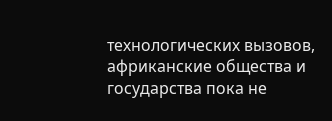технологических вызовов, африканские общества и государства пока не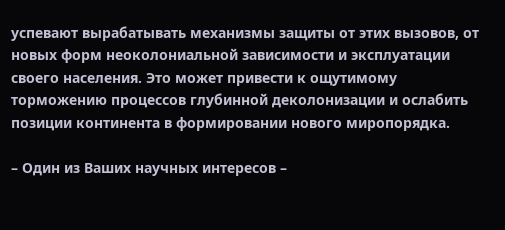успевают вырабатывать механизмы защиты от этих вызовов, от новых форм неоколониальной зависимости и эксплуатации своего населения. Это может привести к ощутимому торможению процессов глубинной деколонизации и ослабить позиции континента в формировании нового миропорядка.

– Один из Ваших научных интересов –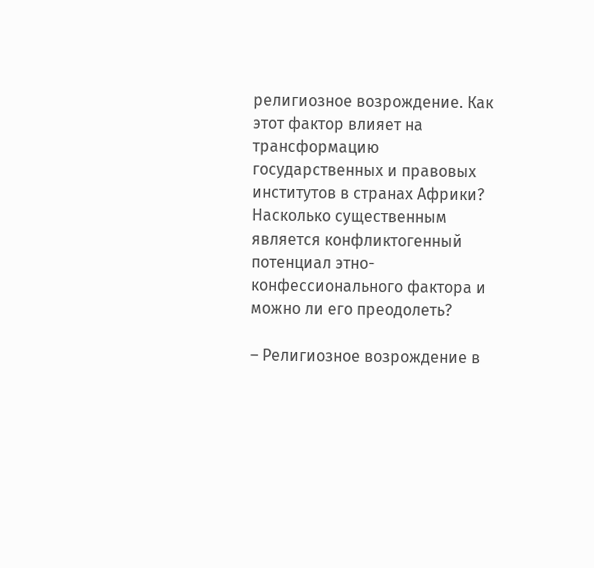религиозное возрождение. Как этот фактор влияет на трансформацию государственных и правовых институтов в странах Африки? Насколько существенным является конфликтогенный потенциал этно-конфессионального фактора и можно ли его преодолеть?

– Религиозное возрождение в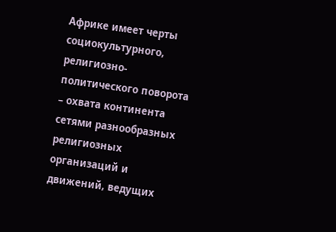Африке имеет черты социокультурного, религиозно-политического поворота – охвата континента сетями разнообразных религиозных организаций и движений, ведущих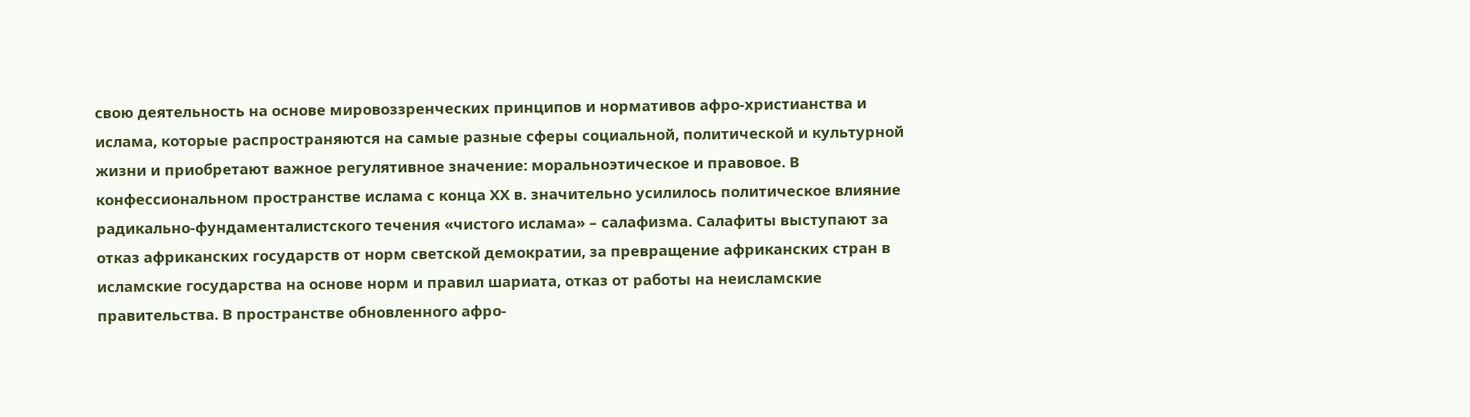свою деятельность на основе мировоззренческих принципов и нормативов афро-христианства и ислама, которые распространяются на самые разные сферы социальной, политической и культурной жизни и приобретают важное регулятивное значение: моральноэтическое и правовое. В конфессиональном пространстве ислама с конца ХХ в. значительно усилилось политическое влияние радикально-фундаменталистского течения «чистого ислама» – салафизма. Салафиты выступают за отказ африканских государств от норм светской демократии, за превращение африканских стран в исламские государства на основе норм и правил шариата, отказ от работы на неисламские правительства. В пространстве обновленного афро-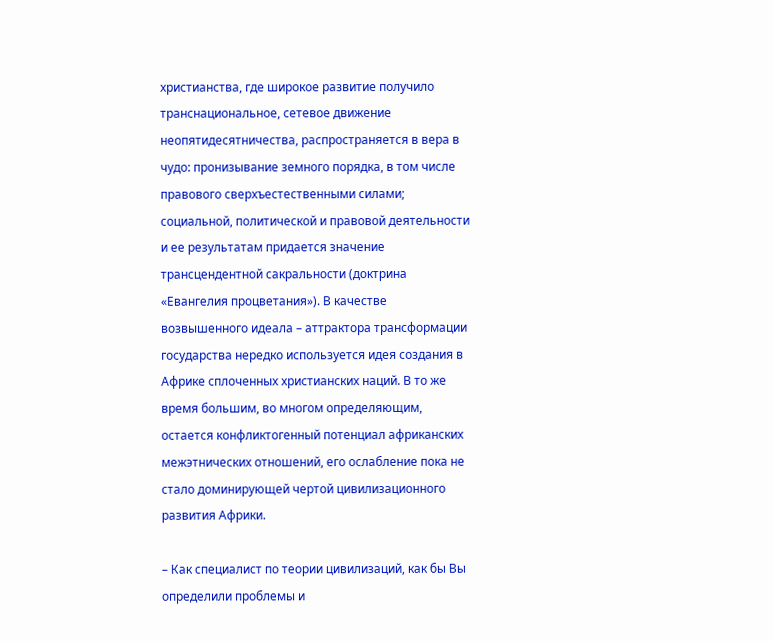христианства, где широкое развитие получило транснациональное, сетевое движение неопятидесятничества, распространяется в вера в чудо: пронизывание земного порядка, в том числе правового сверхъестественными силами; социальной, политической и правовой деятельности и ее результатам придается значение трансцендентной сакральности (доктрина «Евангелия процветания»). В качестве возвышенного идеала – аттрактора трансформации государства нередко используется идея создания в Африке сплоченных христианских наций. В то же время большим, во многом определяющим, остается конфликтогенный потенциал африканских межэтнических отношений, его ослабление пока не стало доминирующей чертой цивилизационного развития Африки.

– Как специалист по теории цивилизаций, как бы Вы определили проблемы и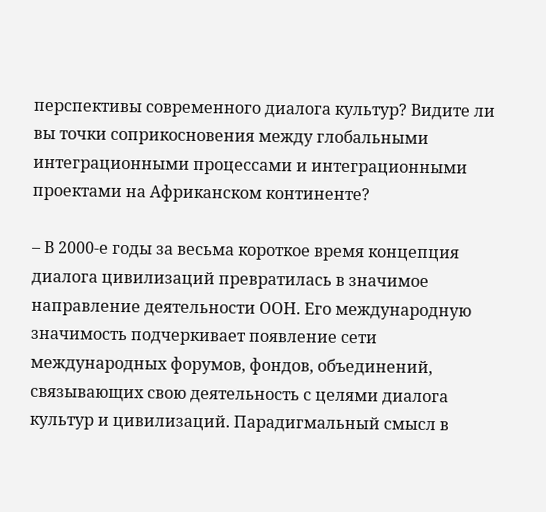перспективы современного диалога культур? Видите ли вы точки соприкосновения между глобальными интеграционными процессами и интеграционными проектами на Африканском континенте?

– В 2000-е годы за весьма короткое время концепция диалога цивилизаций превратилась в значимое направление деятельности ООН. Его международную значимость подчеркивает появление сети международных форумов, фондов, объединений, связывающих свою деятельность с целями диалога культур и цивилизаций. Парадигмальный смысл в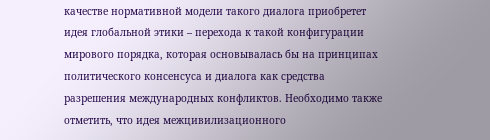качестве нормативной модели такого диалога приобретет идея глобальной этики – перехода к такой конфигурации мирового порядка, которая основывалась бы на принципах политического консенсуса и диалога как средства разрешения международных конфликтов. Необходимо также отметить, что идея межцивилизационного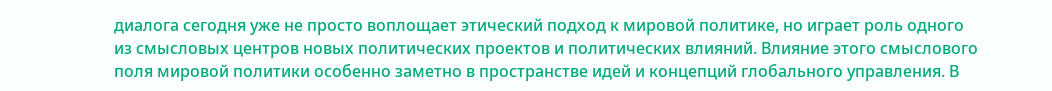диалога сегодня уже не просто воплощает этический подход к мировой политике, но играет роль одного из смысловых центров новых политических проектов и политических влияний. Влияние этого смыслового поля мировой политики особенно заметно в пространстве идей и концепций глобального управления. В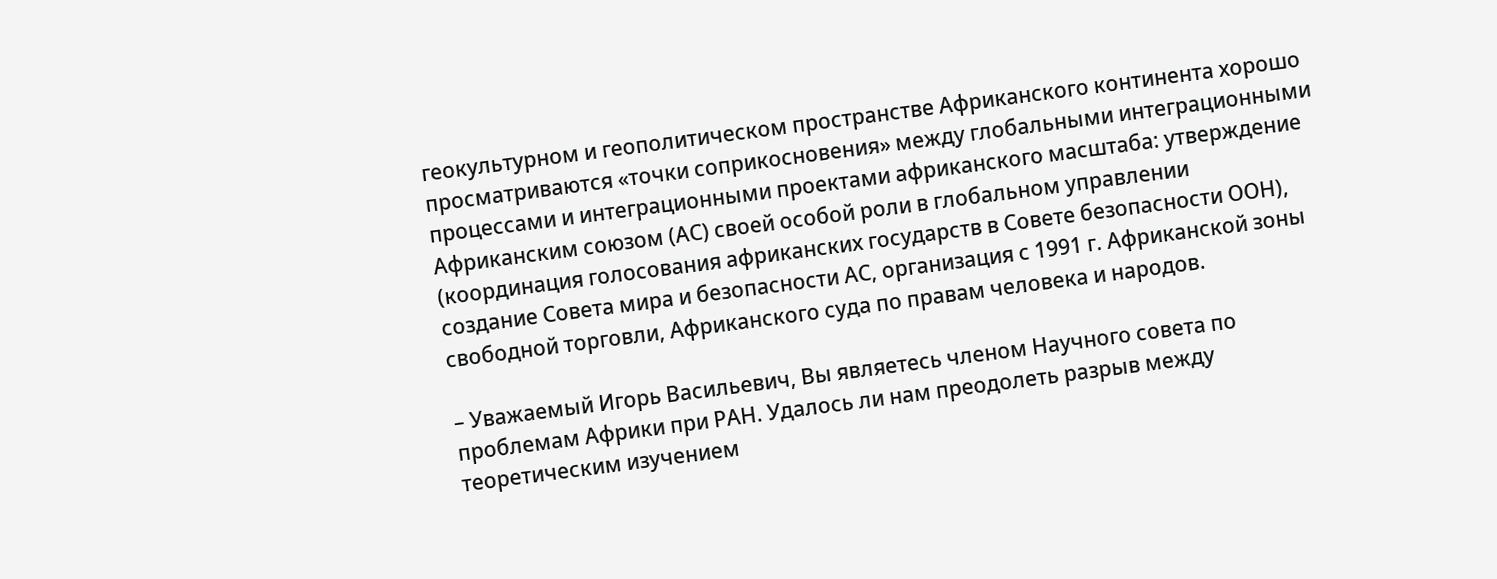геокультурном и геополитическом пространстве Африканского континента хорошо просматриваются «точки соприкосновения» между глобальными интеграционными процессами и интеграционными проектами африканского масштаба: утверждение Африканским союзом (АС) своей особой роли в глобальном управлении (координация голосования африканских государств в Совете безопасности ООН), создание Совета мира и безопасности АС, организация с 1991 г. Африканской зоны свободной торговли, Африканского суда по правам человека и народов.

– Уважаемый Игорь Васильевич, Вы являетесь членом Научного совета по проблемам Африки при РАН. Удалось ли нам преодолеть разрыв между теоретическим изучением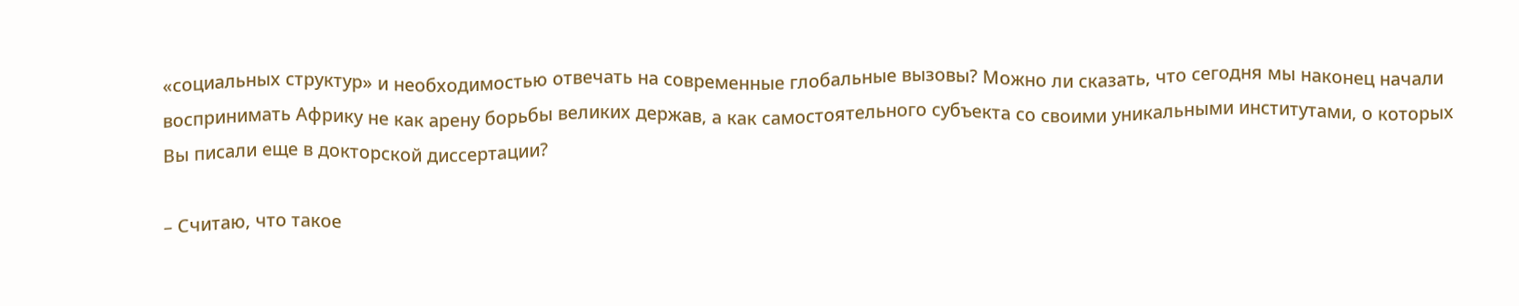«социальных структур» и необходимостью отвечать на современные глобальные вызовы? Можно ли сказать, что сегодня мы наконец начали воспринимать Африку не как арену борьбы великих держав, а как самостоятельного субъекта со своими уникальными институтами, о которых Вы писали еще в докторской диссертации?

– Считаю, что такое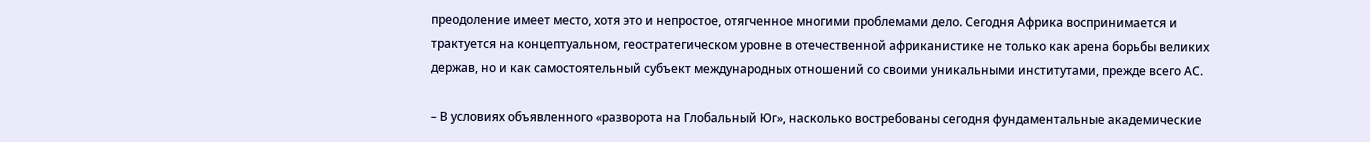преодоление имеет место, хотя это и непростое, отягченное многими проблемами дело. Сегодня Африка воспринимается и трактуется на концептуальном, геостратегическом уровне в отечественной африканистике не только как арена борьбы великих держав, но и как самостоятельный субъект международных отношений со своими уникальными институтами, прежде всего АС.

– В условиях объявленного «разворота на Глобальный Юг», насколько востребованы сегодня фундаментальные академические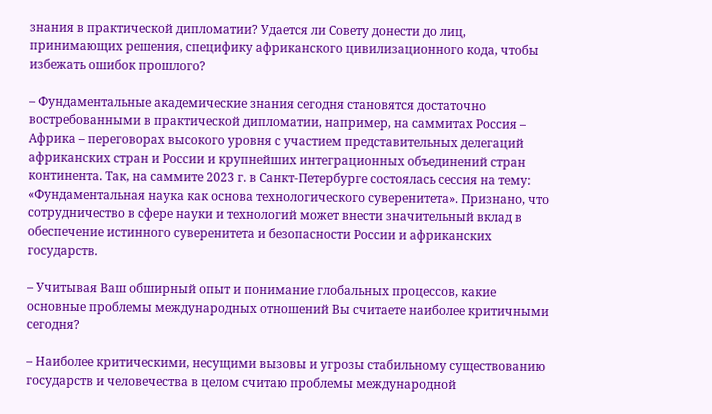знания в практической дипломатии? Удается ли Совету донести до лиц, принимающих решения, специфику африканского цивилизационного кода, чтобы избежать ошибок прошлого?

– Фундаментальные академические знания сегодня становятся достаточно востребованными в практической дипломатии, например, на саммитах Россия – Африка – переговорах высокого уровня с участием представительных делегаций африканских стран и России и крупнейших интеграционных объединений стран континента. Так, на саммите 2023 г. в Санкт-Петербурге состоялась сессия на тему: «Фундаментальная наука как основа технологического суверенитета». Признано, что сотрудничество в сфере науки и технологий может внести значительный вклад в обеспечение истинного суверенитета и безопасности России и африканских государств.

– Учитывая Ваш обширный опыт и понимание глобальных процессов, какие основные проблемы международных отношений Вы считаете наиболее критичными сегодня?

– Наиболее критическими, несущими вызовы и угрозы стабильному существованию государств и человечества в целом считаю проблемы международной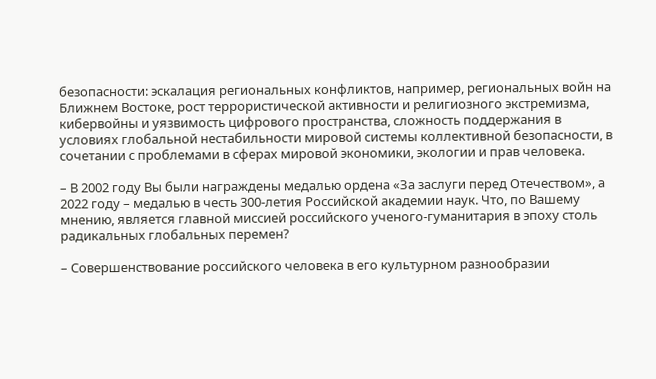безопасности: эскалация региональных конфликтов, например, региональных войн на Ближнем Востоке, рост террористической активности и религиозного экстремизма, кибервойны и уязвимость цифрового пространства, сложность поддержания в условиях глобальной нестабильности мировой системы коллективной безопасности, в сочетании с проблемами в сферах мировой экономики, экологии и прав человека.

– В 2002 году Вы были награждены медалью ордена «За заслуги перед Отечеством», а 2022 году – медалью в честь 300-летия Российской академии наук. Что, по Вашему мнению, является главной миссией российского ученого-гуманитария в эпоху столь радикальных глобальных перемен?

– Совершенствование российского человека в его культурном разнообразии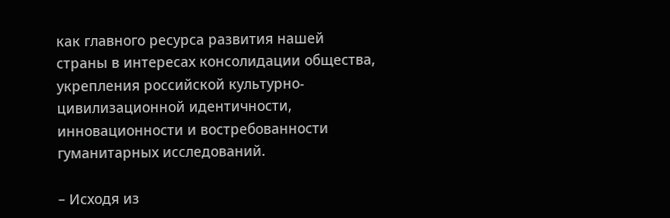как главного ресурса развития нашей страны в интересах консолидации общества, укрепления российской культурно-цивилизационной идентичности, инновационности и востребованности гуманитарных исследований.

– Исходя из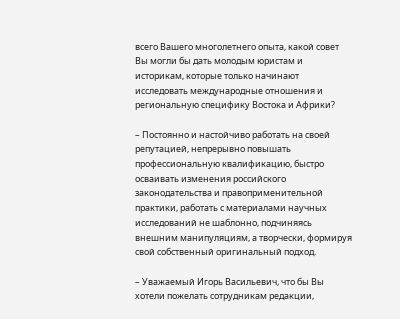всего Вашего многолетнего опыта, какой совет Вы могли бы дать молодым юристам и историкам, которые только начинают исследовать международные отношения и региональную специфику Востока и Африки?

– Постоянно и настойчиво работать на своей репутацией, непрерывно повышать профессиональную квалификацию, быстро осваивать изменения российского законодательства и правоприменительной практики, работать с материалами научных исследований не шаблонно, подчиняясь внешним манипуляциям, а творчески, формируя свой собственный оригинальный подход.

– Уважаемый Игорь Васильевич, что бы Вы хотели пожелать сотрудникам редакции,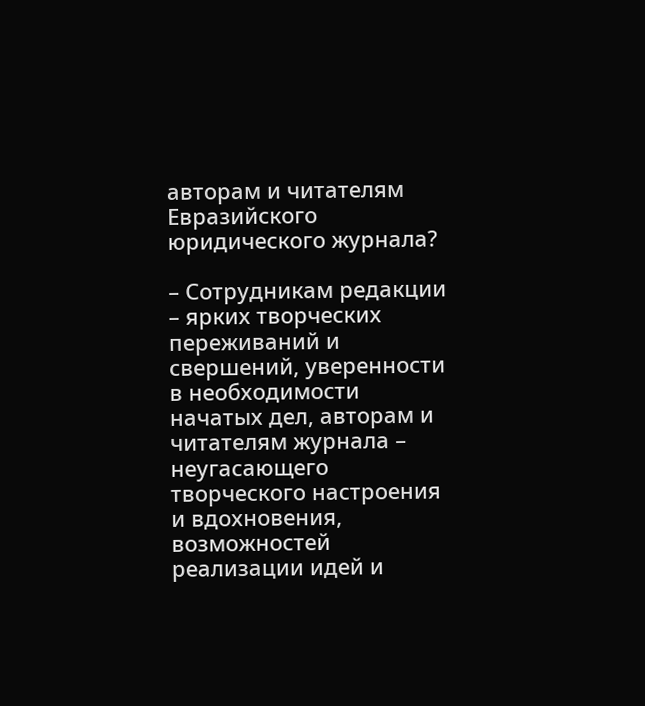авторам и читателям Евразийского юридического журнала?

– Сотрудникам редакции – ярких творческих переживаний и свершений, уверенности в необходимости начатых дел, авторам и читателям журнала – неугасающего творческого настроения и вдохновения, возможностей реализации идей и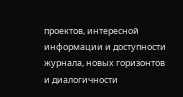проектов, интересной информации и доступности журнала, новых горизонтов и диалогичности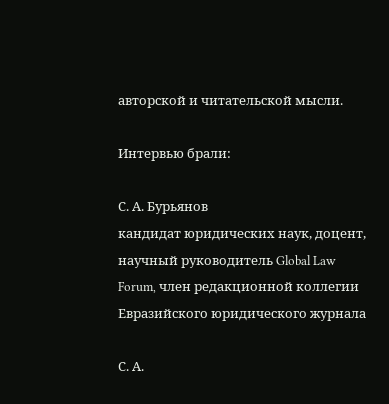авторской и читательской мысли.

Интервью брали:

С. А. Бурьянов
кандидат юридических наук, доцент, научный руководитель Global Law Forum, член редакционной коллегии Евразийского юридического журнала

С. А.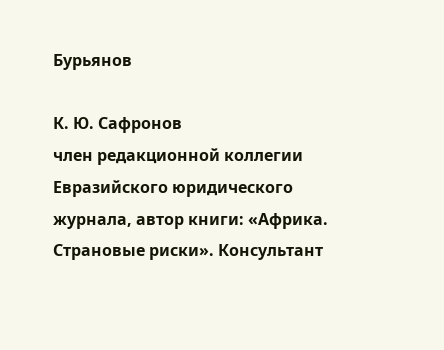Бурьянов

К. Ю. Сафронов
член редакционной коллегии Евразийского юридического журнала, автор книги: «Африка. Страновые риски». Консультант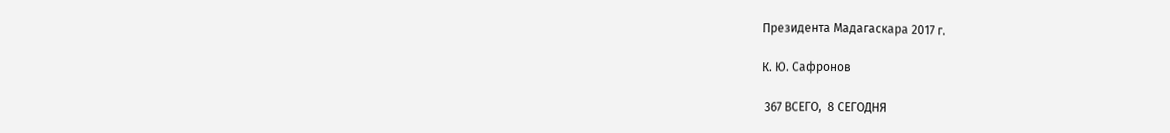Президента Мадагаскара 2017 г.

К. Ю. Сафронов

 367 ВСЕГО,  8 СЕГОДНЯ